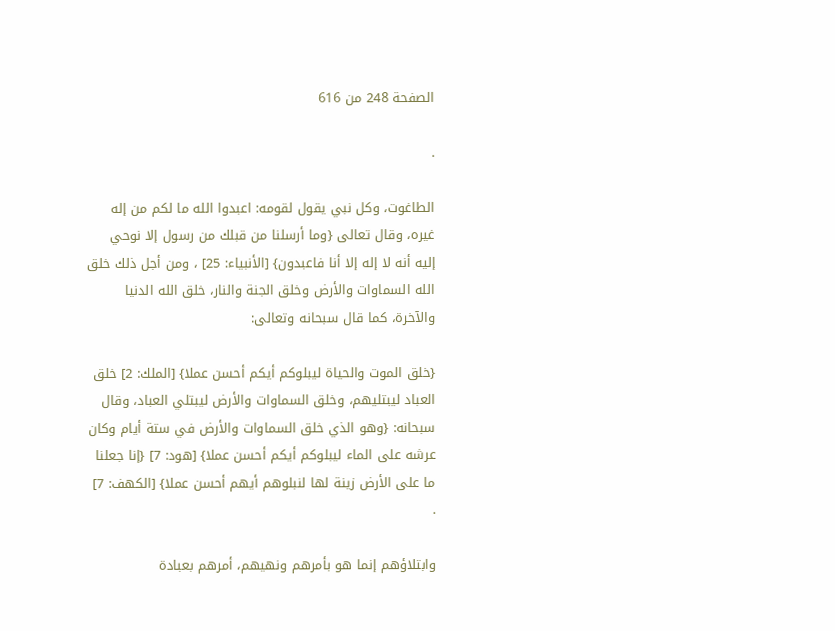الصفحة 248 من 616

.

الطاغوت، وكل نبي يقول لقومه: اعبدوا الله ما لكم من إله غيره، وقال تعالى {وما أرسلنا من قبلك من رسول إلا نوحي إليه أنه لا إله إلا أنا فاعبدون} [الأنبياء: 25] ، ومن أجل ذلك خلق الله السماوات والأرض وخلق الجنة والنار، خلق الله الدنيا والآخرة، كما قال سبحانه وتعالى:

{خلق الموت والحياة ليبلوكم أيكم أحسن عملا} [الملك: 2] خلق العباد ليبتليهم، وخلق السماوات والأرض ليبتلي العباد، وقال سبحانه: {وهو الذي خلق السماوات والأرض في ستة أيام وكان عرشه على الماء ليبلوكم أيكم أحسن عملا} [هود: 7] {إنا جعلنا ما على الأرض زينة لها لنبلوهم أيهم أحسن عملا} [الكهف: 7] .

وابتلاؤهم إنما هو بأمرهم ونهيهم، أمرهم بعبادة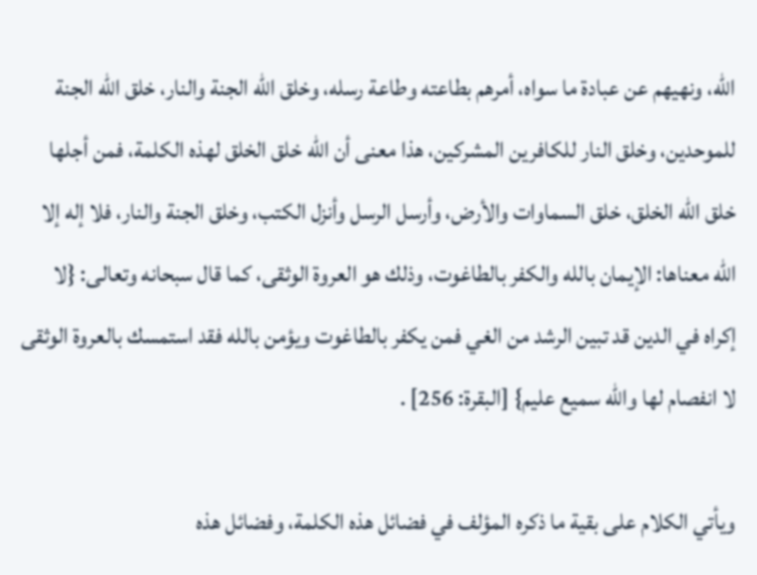الله، ونهيهم عن عبادة ما سواه، أمرهم بطاعته وطاعة رسله، وخلق الله الجنة والنار، خلق الله الجنة للموحدين، وخلق النار للكافرين المشركين، هذا معنى أن الله خلق الخلق لهذه الكلمة، فمن أجلها خلق الله الخلق، خلق السماوات والأرض، وأرسل الرسل وأنزل الكتب، وخلق الجنة والنار، فلا إله إلا الله معناها: الإيمان بالله والكفر بالطاغوت، وذلك هو العروة الوثقى، كما قال سبحانه وتعالى: {لا إكراه في الدين قد تبين الرشد من الغي فمن يكفر بالطاغوت ويؤمن بالله فقد استمسك بالعروة الوثقى لا انفصام لها والله سميع عليم} [البقرة: 256] .

ويأتي الكلام على بقية ما ذكره المؤلف في فضائل هذه الكلمة، وفضائل هذه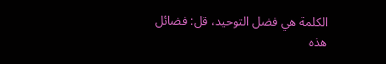الكلمة هي فضل التوحيد، قل: فضائل هذه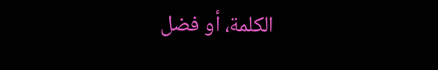الكلمة، أو فضل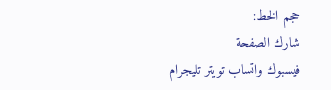حجم الخط:
شارك الصفحة
فيسبوك واتساب تويتر تليجرام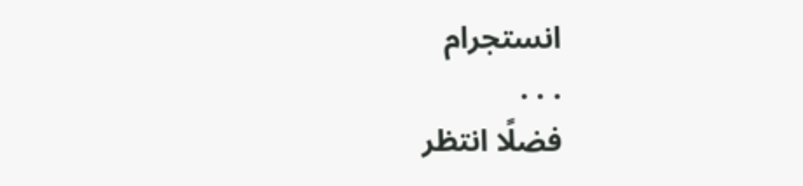انستجرام
. . .
فضلًا انتظر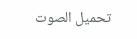تحميل الصوت